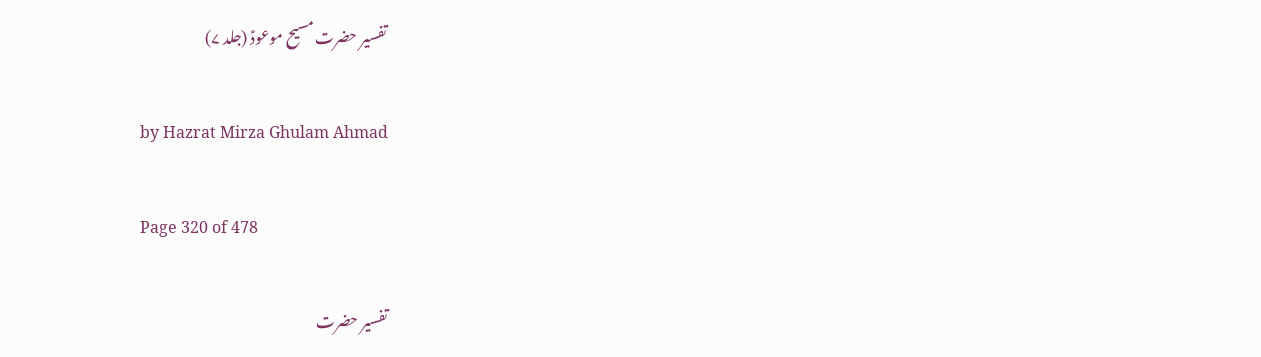تفسیر حضرت مسیح موعودؑ (جلد ۷)

by Hazrat Mirza Ghulam Ahmad

Page 320 of 478

تفسیر حضرت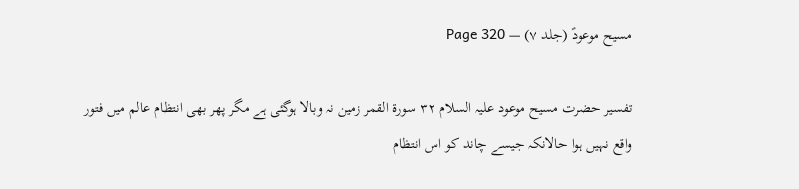مسیح موعودؑ (جلد ۷) — Page 320

تفسیر حضرت مسیح موعود علیہ السلام ۳۲ سورة القمر زمین نہ وبالا ہوگئی ہے مگر پھر بھی انتظام عالم میں فتور واقع نہیں ہوا حالانکہ جیسے چاند کو اس انتظام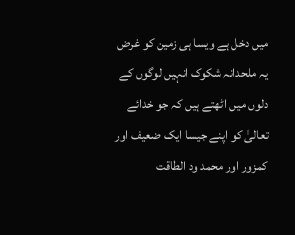میں دخل ہے ویسا ہی زمین کو غرض یہ ملحدانہ شکوک انہیں لوگوں کے دلوں میں اٹھتے ہیں کہ جو خدائے تعالیٰ کو اپنے جیسا ایک ضعیف اور کمزور اور محمد ود الطاقت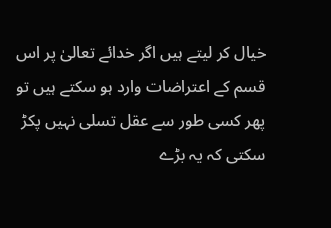خیال کر لیتے ہیں اگر خدائے تعالیٰ پر اس قسم کے اعتراضات وارد ہو سکتے ہیں تو پھر کسی طور سے عقل تسلی نہیں پکڑ سکتی کہ یہ بڑے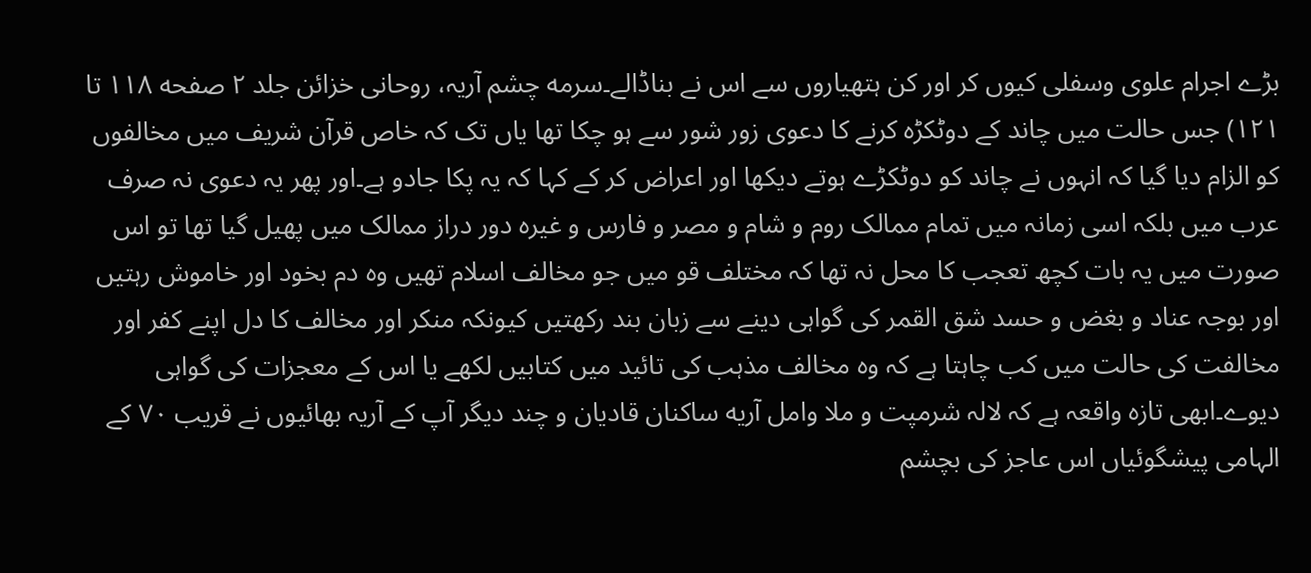بڑے اجرام علوی وسفلی کیوں کر اور کن ہتھیاروں سے اس نے بناڈالے۔سرمه چشم آریہ، روحانی خزائن جلد ۲ صفحه ۱۱۸ تا ۱۲۱) جس حالت میں چاند کے دوٹکڑہ کرنے کا دعوی زور شور سے ہو چکا تھا یاں تک کہ خاص قرآن شریف میں مخالفوں کو الزام دیا گیا کہ انہوں نے چاند کو دوٹکڑے ہوتے دیکھا اور اعراض کر کے کہا کہ یہ پکا جادو ہے۔اور پھر یہ دعوی نہ صرف عرب میں بلکہ اسی زمانہ میں تمام ممالک روم و شام و مصر و فارس و غیره دور دراز ممالک میں پھیل گیا تھا تو اس صورت میں یہ بات کچھ تعجب کا محل نہ تھا کہ مختلف قو میں جو مخالف اسلام تھیں وہ دم بخود اور خاموش رہتیں اور بوجہ عناد و بغض و حسد شق القمر کی گواہی دینے سے زبان بند رکھتیں کیونکہ منکر اور مخالف کا دل اپنے کفر اور مخالفت کی حالت میں کب چاہتا ہے کہ وہ مخالف مذہب کی تائید میں کتابیں لکھے یا اس کے معجزات کی گواہی دیوے۔ابھی تازہ واقعہ ہے کہ لالہ شرمپت و ملا وامل آریه ساکنان قادیان و چند دیگر آپ کے آریہ بھائیوں نے قریب ۷۰ کے الہامی پیشگوئیاں اس عاجز کی بچشم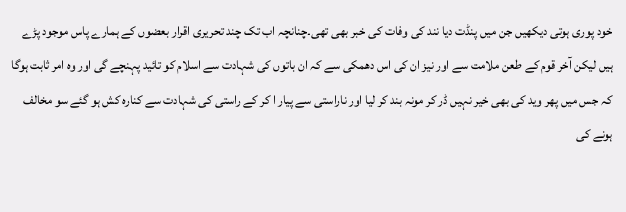خود پوری ہوتی دیکھیں جن میں پنڈت دیا نند کی وفات کی خبر بھی تھی۔چنانچہ اب تک چند تحریری اقرار بعضوں کے ہمارے پاس موجود پڑے ہیں لیکن آخر قوم کے طعن ملامت سے اور نیز ان کی اس دھمکی سے کہ ان باتوں کی شہادت سے اسلام کو تائید پہنچے گی اور وہ امر ثابت ہوگا کہ جس میں پھر وید کی بھی خیر نہیں ڈر کر مونہ بند کر لیا اور ناراستی سے پیار ا کر کے راستی کی شہادت سے کنارہ کش ہو گئے سو مخالف ہونے کی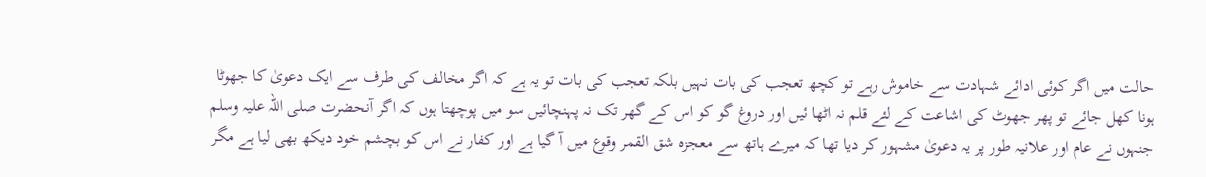حالت میں اگر کوئی ادائے شہادت سے خاموش رہے تو کچھ تعجب کی بات نہیں بلکہ تعجب کی بات تو یہ ہے کہ اگر مخالف کی طرف سے ایک دعویٰ کا جھوٹا ہونا کھل جائے تو پھر جھوٹ کی اشاعت کے لئے قلم نہ اٹھا ئیں اور دروغ گو کو اس کے گھر تک نہ پہنچائیں سو میں پوچھتا ہوں کہ اگر آنحضرت صلی اللہ علیہ وسلم جنہوں نے عام اور علانیہ طور پر یہ دعویٰ مشہور کر دیا تھا کہ میرے ہاتھ سے معجزہ شق القمر وقوع میں آ گیا ہے اور کفار نے اس کو بچشم خود دیکھ بھی لیا ہے مگر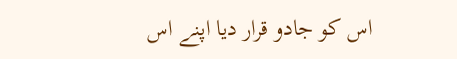اس کو جادو قرار دیا اپنے اس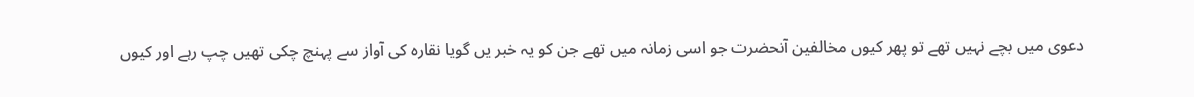دعوی میں بچے نہیں تھے تو پھر کیوں مخالفین آنحضرت جو اسی زمانہ میں تھے جن کو یہ خبر یں گویا نقارہ کی آواز سے پہنچ چکی تھیں چپ رہے اور کیوں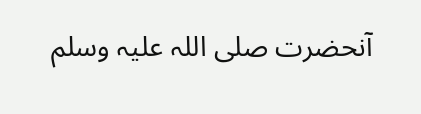آنحضرت صلی اللہ علیہ وسلم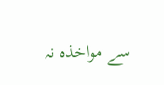سے مواخذہ نہ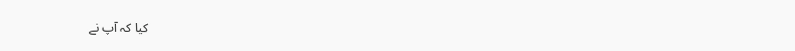کیا کہ آپ نے